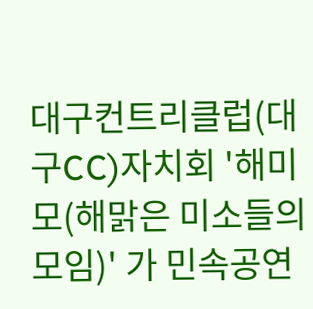대구컨트리클럽(대구CC)자치회 '해미모(해맑은 미소들의 모임)' 가 민속공연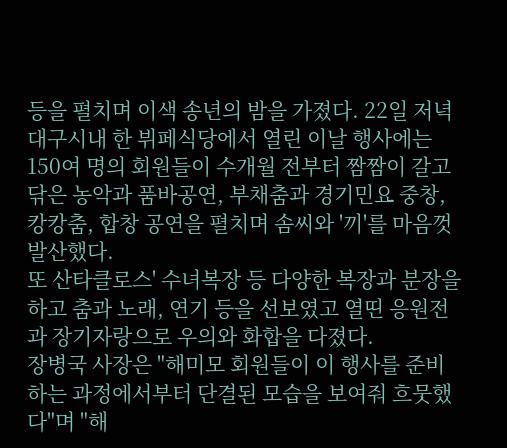등을 펼치며 이색 송년의 밤을 가졌다. 22일 저녁 대구시내 한 뷔페식당에서 열린 이날 행사에는 150여 명의 회원들이 수개월 전부터 짬짬이 갈고 닦은 농악과 품바공연, 부채춤과 경기민요 중창, 캉캉춤, 합창 공연을 펼치며 솜씨와 '끼'를 마음껏 발산했다.
또 산타클로스' 수녀복장 등 다양한 복장과 분장을 하고 춤과 노래, 연기 등을 선보였고 열띤 응원전과 장기자랑으로 우의와 화합을 다졌다.
장병국 사장은 "해미모 회원들이 이 행사를 준비하는 과정에서부터 단결된 모습을 보여줘 흐뭇했다"며 "해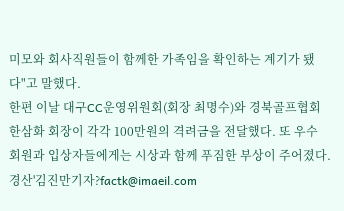미모와 회사직원들이 함께한 가족임을 확인하는 계기가 됐다"고 말했다.
한편 이날 대구CC운영위원회(회장 최명수)와 경북골프협회 한삼화 회장이 각각 100만원의 격려금을 전달했다. 또 우수 회원과 입상자들에게는 시상과 함께 푸짐한 부상이 주어졌다.
경산'김진만기자?factk@imaeil.com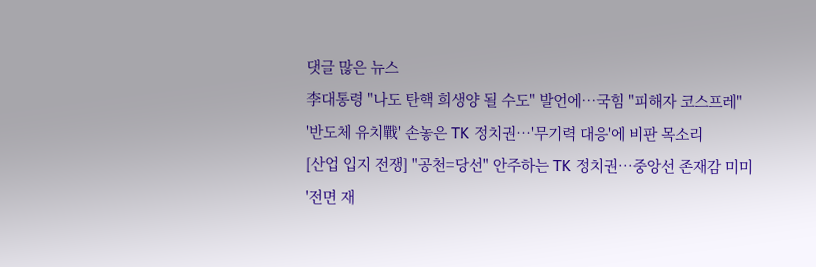댓글 많은 뉴스
李대통령 "나도 탄핵 희생양 될 수도" 발언에…국힘 "피해자 코스프레"
'반도체 유치戰' 손놓은 TK 정치권…'무기력 대응'에 비판 목소리
[산업 입지 전쟁] "공천=당선" 안주하는 TK 정치권…중앙선 존재감 미미
'전면 재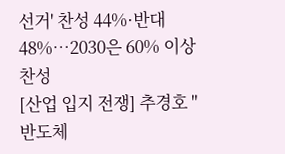선거' 찬성 44%·반대 48%…2030은 60% 이상 찬성
[산업 입지 전쟁] 추경호 "반도체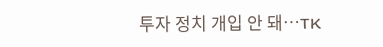투자 정치 개입 안 돼…TK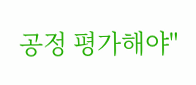공정 평가해야"